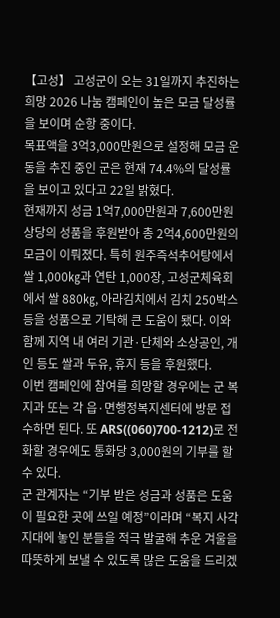【고성】 고성군이 오는 31일까지 추진하는 희망 2026 나눔 캠페인이 높은 모금 달성률을 보이며 순항 중이다.
목표액을 3억3,000만원으로 설정해 모금 운동을 추진 중인 군은 현재 74.4%의 달성률을 보이고 있다고 22일 밝혔다.
현재까지 성금 1억7,000만원과 7,600만원 상당의 성품을 후원받아 총 2억4,600만원의 모금이 이뤄졌다. 특히 원주즉석추어탕에서 쌀 1,000㎏과 연탄 1,000장, 고성군체육회에서 쌀 880㎏, 아라김치에서 김치 250박스 등을 성품으로 기탁해 큰 도움이 됐다. 이와 함께 지역 내 여러 기관·단체와 소상공인, 개인 등도 쌀과 두유, 휴지 등을 후원했다.
이번 캠페인에 참여를 희망할 경우에는 군 복지과 또는 각 읍·면행정복지센터에 방문 접수하면 된다. 또 ARS((060)700-1212)로 전화할 경우에도 통화당 3,000원의 기부를 할 수 있다.
군 관계자는 “기부 받은 성금과 성품은 도움이 필요한 곳에 쓰일 예정”이라며 “복지 사각지대에 놓인 분들을 적극 발굴해 추운 겨울을 따뜻하게 보낼 수 있도록 많은 도움을 드리겠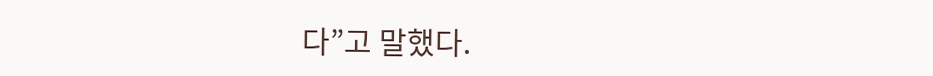다”고 말했다.